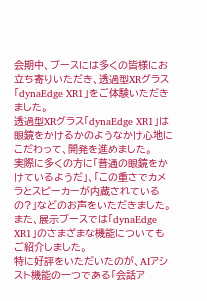会期中、ブースには多くの皆様にお立ち寄りいただき、透過型XRグラス「dynaEdge XR1」をご体験いただきました。
透過型XRグラス「dynaEdge XR1」は眼鏡をかけるかのようなかけ心地にこだわって、開発を進めました。
実際に多くの方に「普通の眼鏡をかけているようだ」、「この重さでカメラとスピーカーが内蔵されているの?」などのお声をいただきました。
また、展示ブースでは「dynaEdge XR1」のさまざまな機能についてもご紹介しました。
特に好評をいただいたのが、AIアシスト機能の一つである「会話ア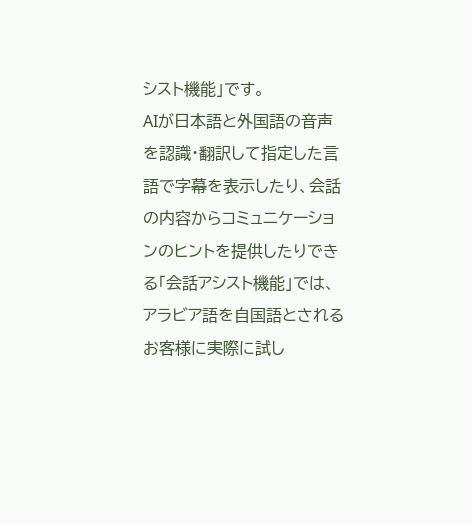シスト機能」です。
AIが日本語と外国語の音声を認識・翻訳して指定した言語で字幕を表示したり、会話の内容からコミュニケーションのヒントを提供したりできる「会話アシスト機能」では、アラビア語を自国語とされるお客様に実際に試し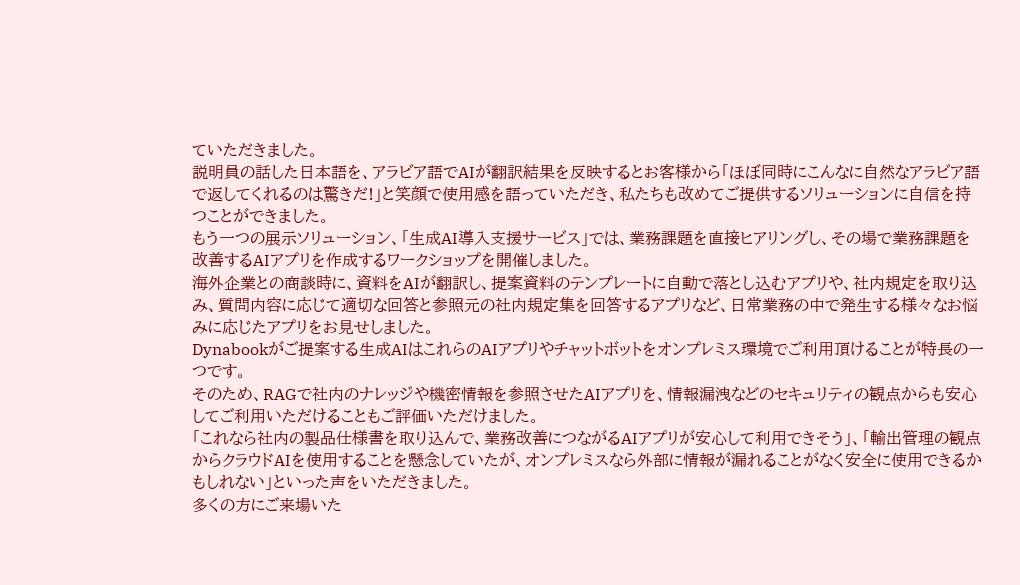ていただきました。
説明員の話した日本語を、アラビア語でAIが翻訳結果を反映するとお客様から「ほぼ同時にこんなに自然なアラビア語で返してくれるのは驚きだ!」と笑顔で使用感を語っていただき、私たちも改めてご提供するソリューションに自信を持つことができました。
もう一つの展示ソリューション、「生成AI導入支援サービス」では、業務課題を直接ヒアリングし、その場で業務課題を改善するAIアプリを作成するワークショップを開催しました。
海外企業との商談時に、資料をAIが翻訳し、提案資料のテンプレートに自動で落とし込むアプリや、社内規定を取り込み、質問内容に応じて適切な回答と参照元の社内規定集を回答するアプリなど、日常業務の中で発生する様々なお悩みに応じたアプリをお見せしました。
Dynabookがご提案する生成AIはこれらのAIアプリやチャットボットをオンプレミス環境でご利用頂けることが特長の一つです。
そのため、RAGで社内のナレッジや機密情報を参照させたAIアプリを、情報漏洩などのセキュリティの観点からも安心してご利用いただけることもご評価いただけました。
「これなら社内の製品仕様書を取り込んで、業務改善につながるAIアプリが安心して利用できそう」、「輸出管理の観点からクラウドAIを使用することを懸念していたが、オンプレミスなら外部に情報が漏れることがなく安全に使用できるかもしれない」といった声をいただきました。
多くの方にご来場いた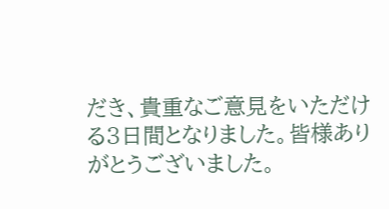だき、貴重なご意見をいただける3日間となりました。皆様ありがとうございました。